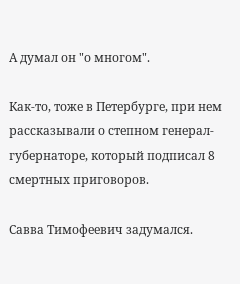А думал он "о многом".

Как-то, тоже в Петербурге, при нем рассказывали о степном генерал-губернаторе, который подписал 8 смертных приговоров.

Савва Тимофеевич задумался.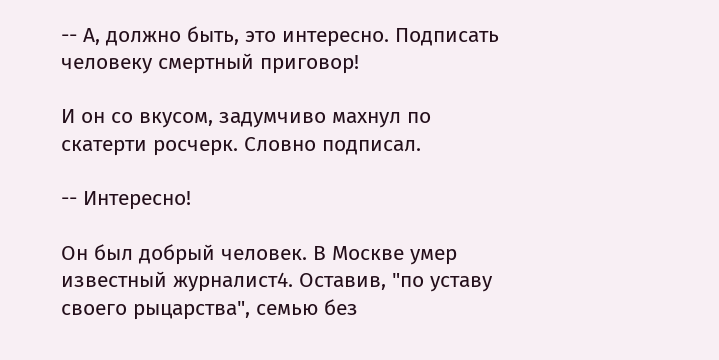-- А, должно быть, это интересно. Подписать человеку смертный приговор!

И он со вкусом, задумчиво махнул по скатерти росчерк. Словно подписал.

-- Интересно!

Он был добрый человек. В Москве умер известный журналист4. Оставив, "по уставу своего рыцарства", семью без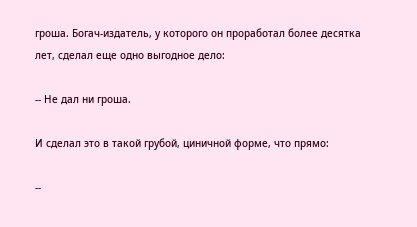гроша. Богач-издатель, у которого он проработал более десятка лет, сделал еще одно выгодное дело:

-- Не дал ни гроша.

И сделал это в такой грубой, циничной форме, что прямо:

--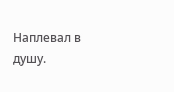Наплевал в душу.